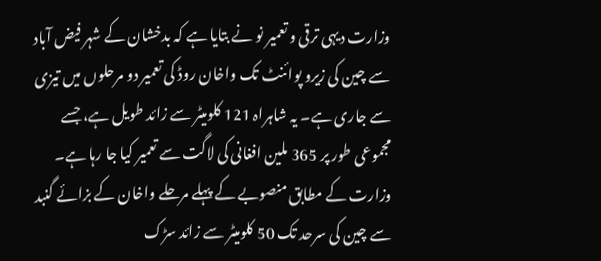وزارت دیہی ترقی و تعمیر نو نے بتایا ہے کہ بدخشان کے شہر فیض آباد سے چین کی زیرو پوائنٹ تک واخان روڈ کی تعمیر دو مرحلوں میں تیزی سے جاری ہے۔ یہ شاہراہ 121 کلومیٹر سے زائد طویل ہے، جسے مجموعی طور پر 365 ملین افغانی کی لاگت سے تعمیر کیا جا رہا ہے۔
وزارت کے مطابق منصوبے کے پہلے مرحلے واخان کے بزائے گنبد سے چین کی سرحد تک 50 کلومیٹر سے زائد سڑک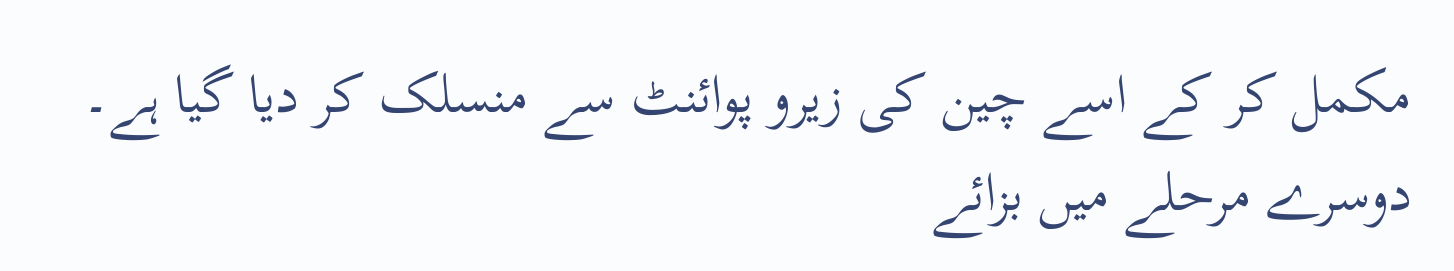مکمل کر کے اسے چین کی زیرو پوائنٹ سے منسلک کر دیا گیا ہے۔
دوسرے مرحلے میں بزائے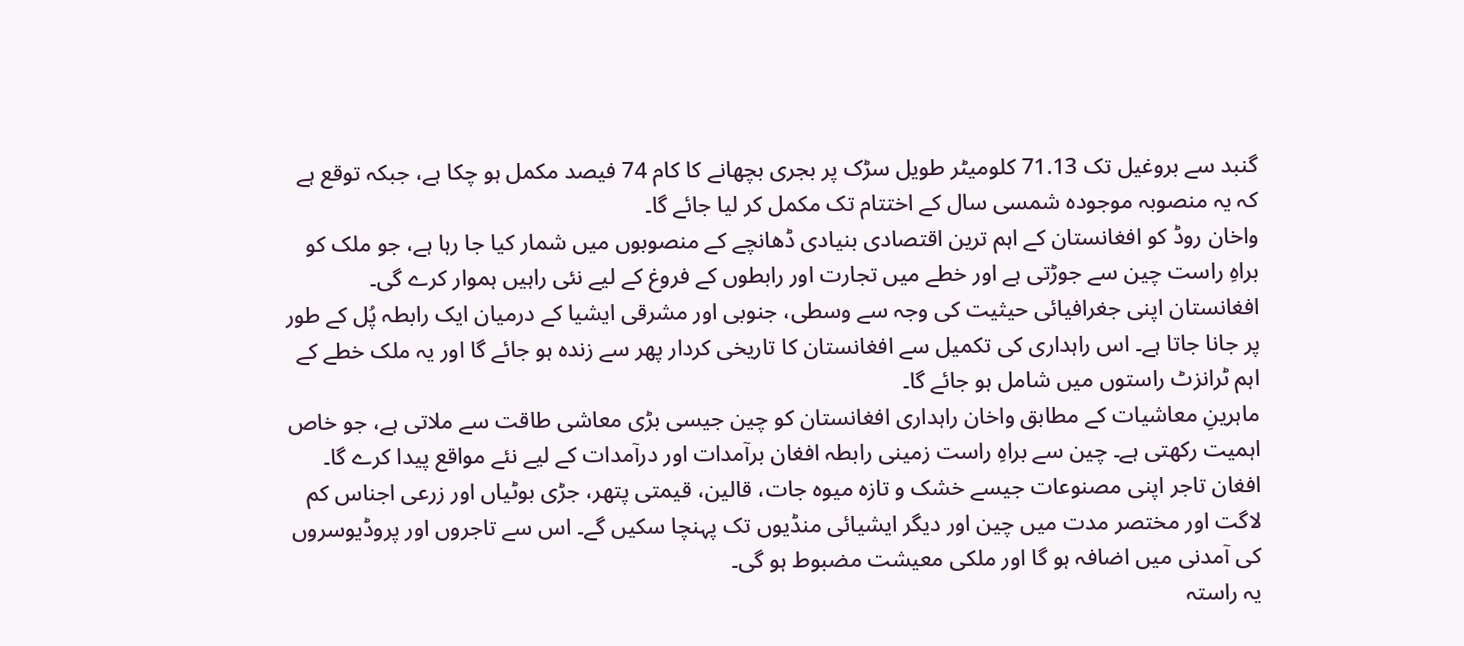گنبد سے بروغیل تک 71.13 کلومیٹر طویل سڑک پر بجری بچھانے کا کام 74 فیصد مکمل ہو چکا ہے، جبکہ توقع ہے کہ یہ منصوبہ موجودہ شمسی سال کے اختتام تک مکمل کر لیا جائے گا۔
واخان روڈ کو افغانستان کے اہم ترین اقتصادی بنیادی ڈھانچے کے منصوبوں میں شمار کیا جا رہا ہے، جو ملک کو براہِ راست چین سے جوڑتی ہے اور خطے میں تجارت اور رابطوں کے فروغ کے لیے نئی راہیں ہموار کرے گی۔
افغانستان اپنی جغرافیائی حیثیت کی وجہ سے وسطی، جنوبی اور مشرقی ایشیا کے درمیان ایک رابطہ پُل کے طور پر جانا جاتا ہے۔ اس راہداری کی تکمیل سے افغانستان کا تاریخی کردار پھر سے زندہ ہو جائے گا اور یہ ملک خطے کے اہم ٹرانزٹ راستوں میں شامل ہو جائے گا۔
ماہرینِ معاشیات کے مطابق واخان راہداری افغانستان کو چین جیسی بڑی معاشی طاقت سے ملاتی ہے، جو خاص اہمیت رکھتی ہے۔ چین سے براہِ راست زمینی رابطہ افغان برآمدات اور درآمدات کے لیے نئے مواقع پیدا کرے گا۔
افغان تاجر اپنی مصنوعات جیسے خشک و تازہ میوہ جات، قالین، قیمتی پتھر، جڑی بوٹیاں اور زرعی اجناس کم لاگت اور مختصر مدت میں چین اور دیگر ایشیائی منڈیوں تک پہنچا سکیں گے۔ اس سے تاجروں اور پروڈیوسروں کی آمدنی میں اضافہ ہو گا اور ملکی معیشت مضبوط ہو گی۔
یہ راستہ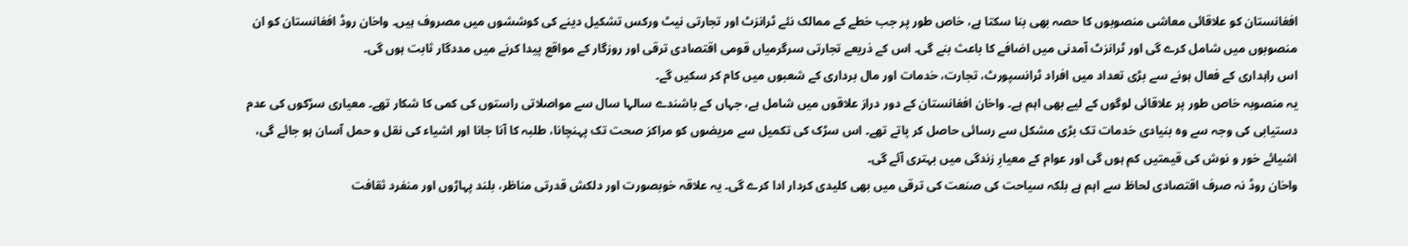افغانستان کو علاقائی معاشی منصوبوں کا حصہ بھی بنا سکتا ہے، خاص طور پر جب خطے کے ممالک نئے ٹرانزٹ اور تجارتی نیٹ ورکس تشکیل دینے کی کوششوں میں مصروف ہیں۔ واخان روڈ افغانستان کو ان منصوبوں میں شامل کرے گی اور ٹرانزٹ آمدنی میں اضافے کا باعث بنے گی۔ اس کے ذریعے تجارتی سرگرمیاں قومی اقتصادی ترقی اور روزگار کے مواقع پیدا کرنے میں مددگار ثابت ہوں گی۔
اس راہداری کے فعال ہونے سے بڑی تعداد میں افراد ٹرانسپورٹ، تجارت، خدمات اور مال برداری کے شعبوں میں کام کر سکیں گے۔
یہ منصوبہ خاص طور پر علاقائی لوگوں کے لیے بھی اہم ہے۔ واخان افغانستان کے دور دراز علاقوں میں شامل ہے، جہاں کے باشندے سالہا سال سے مواصلاتی راستوں کی کمی کا شکار تھے۔ معیاری سڑکوں کی عدم دستیابی کی وجہ سے وہ بنیادی خدمات تک بڑی مشکل سے رسائی حاصل کر پاتے تھے۔ اس سڑک کی تکمیل سے مریضوں کو مراکز صحت تک پہنچانا، طلبہ کا آنا جانا اور اشیاء کی نقل و حمل آسان ہو جائے گی، اشیائے خور و نوش کی قیمتیں کم ہوں گی اور عوام کے معیارِ زندگی میں بہتری آئے گی۔
واخان روڈ نہ صرف اقتصادی لحاظ سے اہم ہے بلکہ سیاحت کی صنعت کی ترقی میں بھی کلیدی کردار ادا کرے گی۔ یہ علاقہ خوبصورت اور دلکش قدرتی مناظر، بلند پہاڑوں اور منفرد ثقافت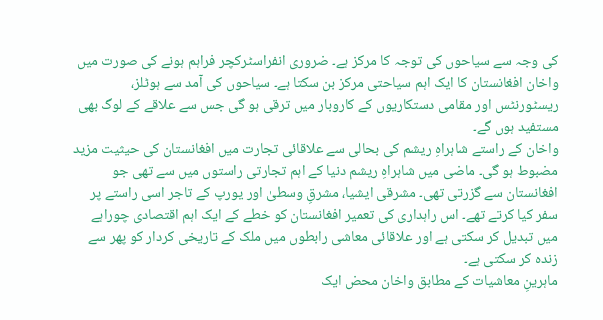کی وجہ سے سیاحوں کی توجہ کا مرکز ہے۔ ضروری انفراسٹرکچر فراہم ہونے کی صورت میں واخان افغانستان کا ایک اہم سیاحتی مرکز بن سکتا ہے۔ سیاحوں کی آمد سے ہوٹلز، ریسٹورنٹس اور مقامی دستکاریوں کے کاروبار میں ترقی ہو گی جس سے علاقے کے لوگ بھی مستفید ہوں گے۔
واخان کے راستے شاہراہِ ریشم کی بحالی سے علاقائی تجارت میں افغانستان کی حیثیت مزید مضبوط ہو گی۔ ماضی میں شاہراہِ ریشم دنیا کے اہم تجارتی راستوں میں سے تھی جو افغانستان سے گزرتی تھی۔ مشرقی ایشیا، مشرقِ وسطیٰ اور یورپ کے تاجر اسی راستے پر سفر کیا کرتے تھے۔ اس راہداری کی تعمیر افغانستان کو خطے کے ایک اہم اقتصادی چوراہے میں تبدیل کر سکتی ہے اور علاقائی معاشی رابطوں میں ملک کے تاریخی کردار کو پھر سے زندہ کر سکتی ہے۔
ماہرینِ معاشیات کے مطابق واخان محض ایک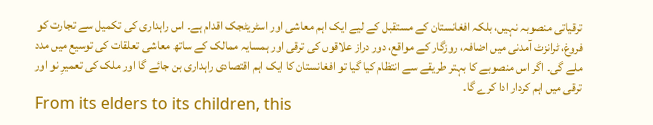ترقیاتی منصوبہ نہیں، بلکہ افغانستان کے مستقبل کے لیے ایک اہم معاشی اور اسٹریٹجک اقدام ہے۔ اس راہداری کی تکمیل سے تجارت کو فروغ، ٹرانزٹ آمدنی میں اضافہ، روزگار کے مواقع، دور دراز علاقوں کی ترقی اور ہمسایہ ممالک کے ساتھ معاشی تعلقات کی توسیع میں مدد ملے گی۔ اگر اس منصوبے کا بہتر طریقے سے انتظام کیا گیا تو افغانستان کا ایک اہم اقتصادی راہداری بن جائے گا اور ملک کی تعمیرِ نو اور ترقی میں اہم کردار ادا کرے گا۔
From its elders to its children, this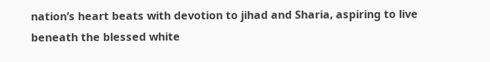nation’s heart beats with devotion to jihad and Sharia, aspiring to live beneath the blessed white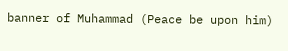banner of Muhammad (Peace be upon him)